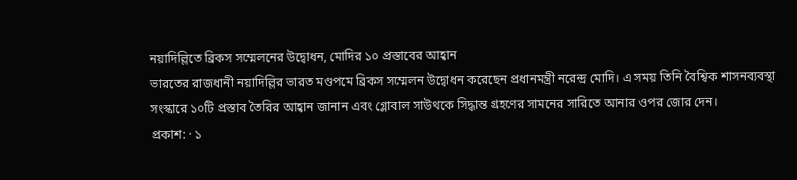নয়াদিল্লিতে ব্রিকস সম্মেলনের উদ্বোধন, মোদির ১০ প্রস্তাবের আহ্বান
ভারতের রাজধানী নয়াদিল্লির ভারত মণ্ডপমে ব্রিকস সম্মেলন উদ্বোধন করেছেন প্রধানমন্ত্রী নরেন্দ্র মোদি। এ সময় তিনি বৈশ্বিক শাসনব্যবস্থা সংস্কারে ১০টি প্রস্তাব তৈরির আহ্বান জানান এবং গ্লোবাল সাউথকে সিদ্ধান্ত গ্রহণের সামনের সারিতে আনার ওপর জোর দেন।
প্রকাশ: · ১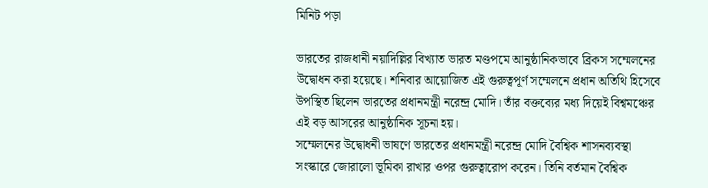মিনিট পড়া

ভারতের রাজধানী নয়াদিল্লির বিখ্যাত ভারত মণ্ডপমে আনুষ্ঠানিকভাবে ব্রিকস সম্মেলনের উদ্বোধন করা হয়েছে। শনিবার আয়োজিত এই গুরুত্বপূর্ণ সম্মেলনে প্রধান অতিথি হিসেবে উপস্থিত ছিলেন ভারতের প্রধানমন্ত্রী নরেন্দ্র মোদি। তাঁর বক্তব্যের মধ্য দিয়েই বিশ্বমঞ্চের এই বড় আসরের আনুষ্ঠানিক সূচনা হয়।
সম্মেলনের উদ্বোধনী ভাষণে ভারতের প্রধানমন্ত্রী নরেন্দ্র মোদি বৈশ্বিক শাসনব্যবস্থা সংস্কারে জোরালো ভূমিকা রাখার ওপর গুরুত্বারোপ করেন। তিনি বর্তমান বৈশ্বিক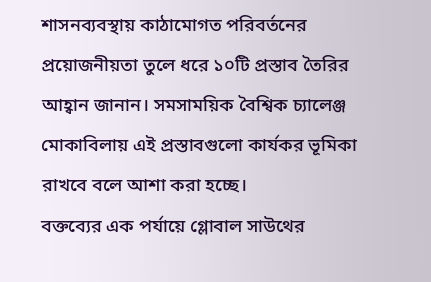শাসনব্যবস্থায় কাঠামোগত পরিবর্তনের প্রয়োজনীয়তা তুলে ধরে ১০টি প্রস্তাব তৈরির আহ্বান জানান। সমসাময়িক বৈশ্বিক চ্যালেঞ্জ মোকাবিলায় এই প্রস্তাবগুলো কার্যকর ভূমিকা রাখবে বলে আশা করা হচ্ছে।
বক্তব্যের এক পর্যায়ে গ্লোবাল সাউথের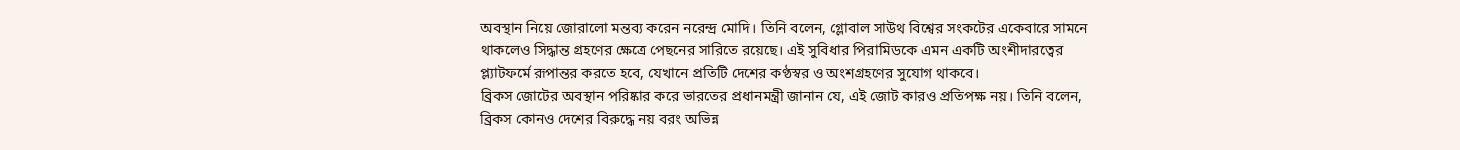অবস্থান নিয়ে জোরালো মন্তব্য করেন নরেন্দ্র মোদি। তিনি বলেন, গ্লোবাল সাউথ বিশ্বের সংকটের একেবারে সামনে থাকলেও সিদ্ধান্ত গ্রহণের ক্ষেত্রে পেছনের সারিতে রয়েছে। এই সুবিধার পিরামিডকে এমন একটি অংশীদারত্বের প্ল্যাটফর্মে রূপান্তর করতে হবে, যেখানে প্রতিটি দেশের কণ্ঠস্বর ও অংশগ্রহণের সুযোগ থাকবে।
ব্রিকস জোটের অবস্থান পরিষ্কার করে ভারতের প্রধানমন্ত্রী জানান যে, এই জোট কারও প্রতিপক্ষ নয়। তিনি বলেন, ব্রিকস কোনও দেশের বিরুদ্ধে নয় বরং অভিন্ন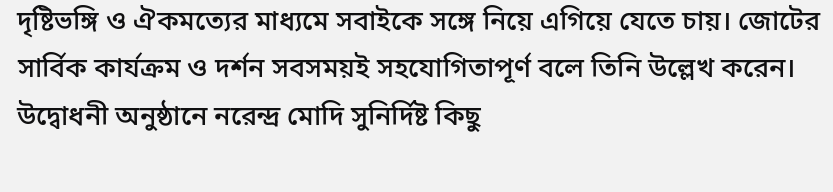দৃষ্টিভঙ্গি ও ঐকমত্যের মাধ্যমে সবাইকে সঙ্গে নিয়ে এগিয়ে যেতে চায়। জোটের সার্বিক কার্যক্রম ও দর্শন সবসময়ই সহযোগিতাপূর্ণ বলে তিনি উল্লেখ করেন।
উদ্বোধনী অনুষ্ঠানে নরেন্দ্র মোদি সুনির্দিষ্ট কিছু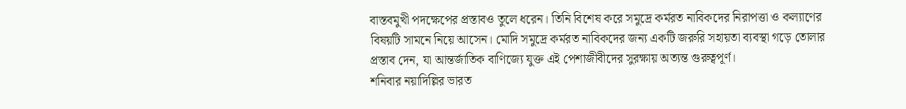বাস্তবমুখী পদক্ষেপের প্রস্তাবও তুলে ধরেন। তিনি বিশেষ করে সমুদ্রে কর্মরত নাবিকদের নিরাপত্তা ও কল্যাণের বিষয়টি সামনে নিয়ে আসেন। মোদি সমুদ্রে কর্মরত নাবিকদের জন্য একটি জরুরি সহায়তা ব্যবস্থা গড়ে তোলার প্রস্তাব দেন, যা আন্তর্জাতিক বাণিজ্যে যুক্ত এই পেশাজীবীদের সুরক্ষায় অত্যন্ত গুরুত্বপূর্ণ।
শনিবার নয়াদিল্লির ভারত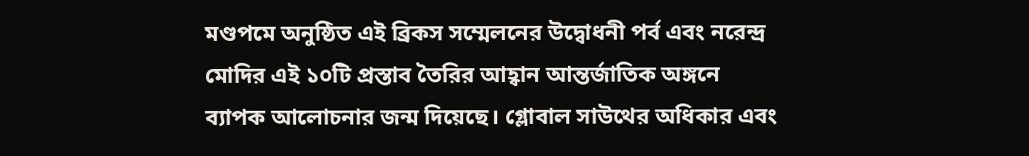মণ্ডপমে অনুষ্ঠিত এই ব্রিকস সম্মেলনের উদ্বোধনী পর্ব এবং নরেন্দ্র মোদির এই ১০টি প্রস্তাব তৈরির আহ্বান আন্তর্জাতিক অঙ্গনে ব্যাপক আলোচনার জন্ম দিয়েছে। গ্লোবাল সাউথের অধিকার এবং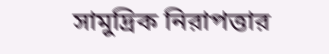সামুদ্রিক নিরাপত্তার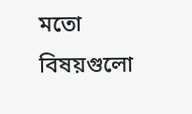মতো বিষয়গুলো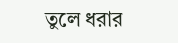তুলে ধরার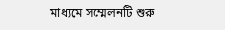মাধ্যমে সম্মেলনটি শুরু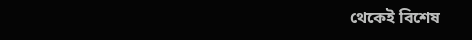থেকেই বিশেষ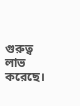গুরুত্ব লাভ করেছে।